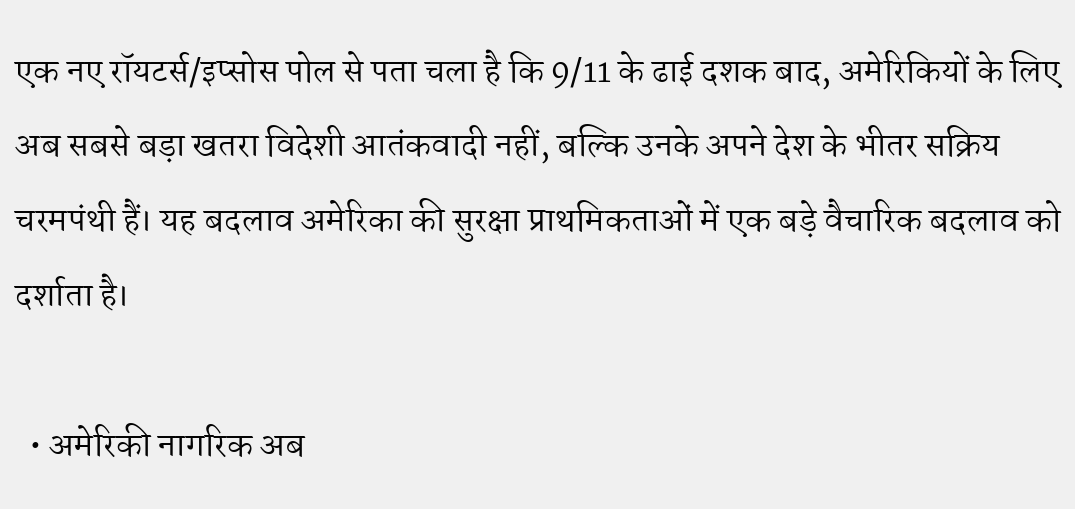एक नए रॉयटर्स/इप्सोस पोल से पता चला है कि 9/11 के ढाई दशक बाद, अमेरिकियों के लिए अब सबसे बड़ा खतरा विदेशी आतंकवादी नहीं, बल्कि उनके अपने देश के भीतर सक्रिय चरमपंथी हैं। यह बदलाव अमेरिका की सुरक्षा प्राथमिकताओं में एक बड़े वैचारिक बदलाव को दर्शाता है।

  • अमेरिकी नागरिक अब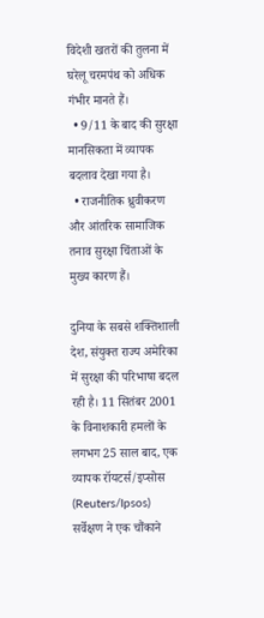विदेशी खतरों की तुलना में घरेलू चरमपंथ को अधिक गंभीर मानते हैं।
  • 9/11 के बाद की सुरक्षा मानसिकता में व्यापक बदलाव देखा गया है।
  • राजनीतिक ध्रुवीकरण और आंतरिक सामाजिक तनाव सुरक्षा चिंताओं के मुख्य कारण हैं।

दुनिया के सबसे शक्तिशाली देश, संयुक्त राज्य अमेरिका में सुरक्षा की परिभाषा बदल रही है। 11 सितंबर 2001 के विनाशकारी हमलों के लगभग 25 साल बाद, एक व्यापक रॉयटर्स/इप्सोस (Reuters/Ipsos) सर्वेक्षण ने एक चौंकाने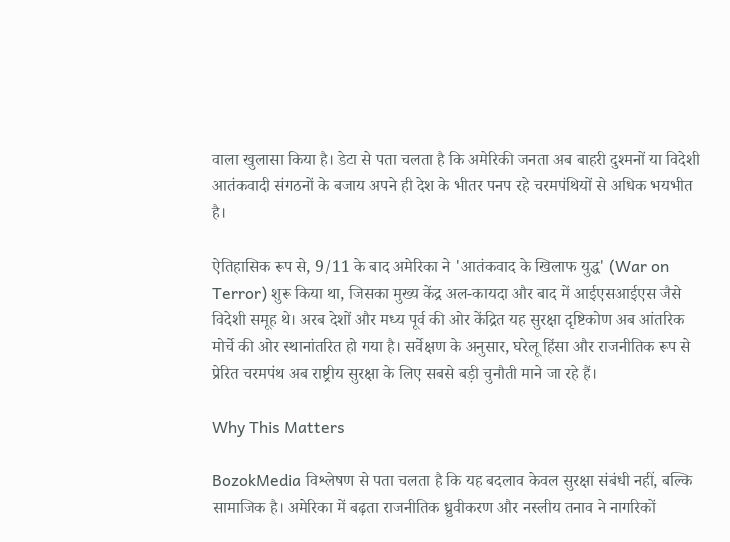वाला खुलासा किया है। डेटा से पता चलता है कि अमेरिकी जनता अब बाहरी दुश्मनों या विदेशी आतंकवादी संगठनों के बजाय अपने ही देश के भीतर पनप रहे चरमपंथियों से अधिक भयभीत है।

ऐतिहासिक रूप से, 9/11 के बाद अमेरिका ने 'आतंकवाद के खिलाफ युद्ध' (War on Terror) शुरू किया था, जिसका मुख्य केंद्र अल-कायदा और बाद में आईएसआईएस जैसे विदेशी समूह थे। अरब देशों और मध्य पूर्व की ओर केंद्रित यह सुरक्षा दृष्टिकोण अब आंतरिक मोर्चे की ओर स्थानांतरित हो गया है। सर्वेक्षण के अनुसार, घरेलू हिंसा और राजनीतिक रूप से प्रेरित चरमपंथ अब राष्ट्रीय सुरक्षा के लिए सबसे बड़ी चुनौती माने जा रहे हैं।

Why This Matters

BozokMedia विश्लेषण से पता चलता है कि यह बदलाव केवल सुरक्षा संबंधी नहीं, बल्कि सामाजिक है। अमेरिका में बढ़ता राजनीतिक ध्रुवीकरण और नस्लीय तनाव ने नागरिकों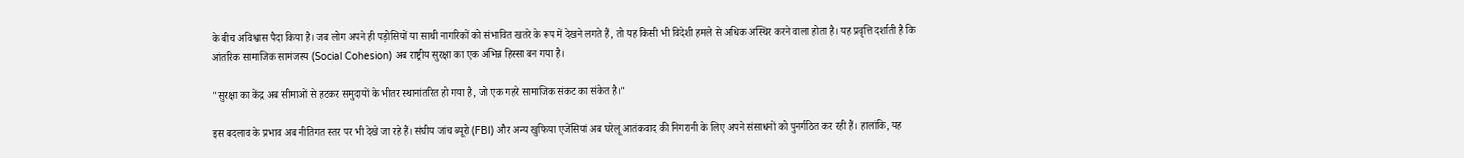के बीच अविश्वास पैदा किया है। जब लोग अपने ही पड़ोसियों या साथी नागरिकों को संभावित खतरे के रूप में देखने लगते हैं, तो यह किसी भी विदेशी हमले से अधिक अस्थिर करने वाला होता है। यह प्रवृत्ति दर्शाती है कि आंतरिक सामाजिक सामंजस्य (Social Cohesion) अब राष्ट्रीय सुरक्षा का एक अभिन्न हिस्सा बन गया है।

"सुरक्षा का केंद्र अब सीमाओं से हटकर समुदायों के भीतर स्थानांतरित हो गया है, जो एक गहरे सामाजिक संकट का संकेत है।"

इस बदलाव के प्रभाव अब नीतिगत स्तर पर भी देखे जा रहे हैं। संघीय जांच ब्यूरो (FBI) और अन्य खुफिया एजेंसियां अब घरेलू आतंकवाद की निगरानी के लिए अपने संसाधनों को पुनर्गठित कर रही हैं। हालांकि, यह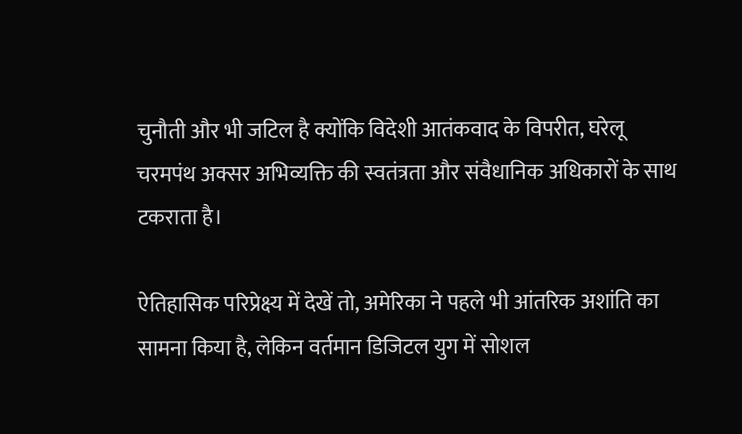चुनौती और भी जटिल है क्योंकि विदेशी आतंकवाद के विपरीत, घरेलू चरमपंथ अक्सर अभिव्यक्ति की स्वतंत्रता और संवैधानिक अधिकारों के साथ टकराता है।

ऐतिहासिक परिप्रेक्ष्य में देखें तो, अमेरिका ने पहले भी आंतरिक अशांति का सामना किया है, लेकिन वर्तमान डिजिटल युग में सोशल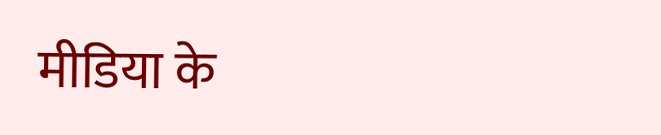मीडिया के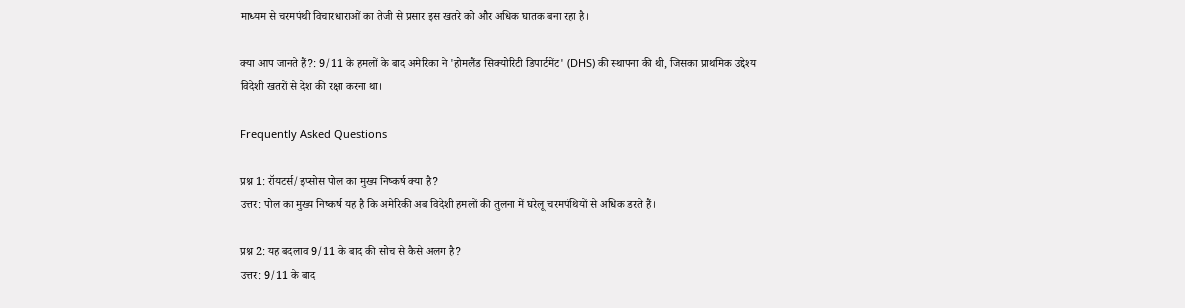माध्यम से चरमपंथी विचारधाराओं का तेजी से प्रसार इस खतरे को और अधिक घातक बना रहा है।

क्या आप जानते हैं?: 9/11 के हमलों के बाद अमेरिका ने 'होमलैंड सिक्योरिटी डिपार्टमेंट' (DHS) की स्थापना की थी, जिसका प्राथमिक उद्देश्य विदेशी खतरों से देश की रक्षा करना था।

Frequently Asked Questions

प्रश्न 1: रॉयटर्स/इप्सोस पोल का मुख्य निष्कर्ष क्या है?
उत्तर: पोल का मुख्य निष्कर्ष यह है कि अमेरिकी अब विदेशी हमलों की तुलना में घरेलू चरमपंथियों से अधिक डरते हैं।

प्रश्न 2: यह बदलाव 9/11 के बाद की सोच से कैसे अलग है?
उत्तर: 9/11 के बाद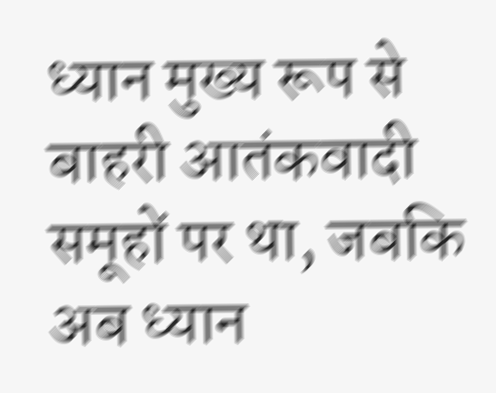ध्यान मुख्य रूप से बाहरी आतंकवादी समूहों पर था, जबकि अब ध्यान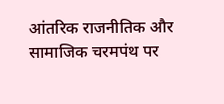आंतरिक राजनीतिक और सामाजिक चरमपंथ पर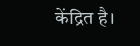केंद्रित है।